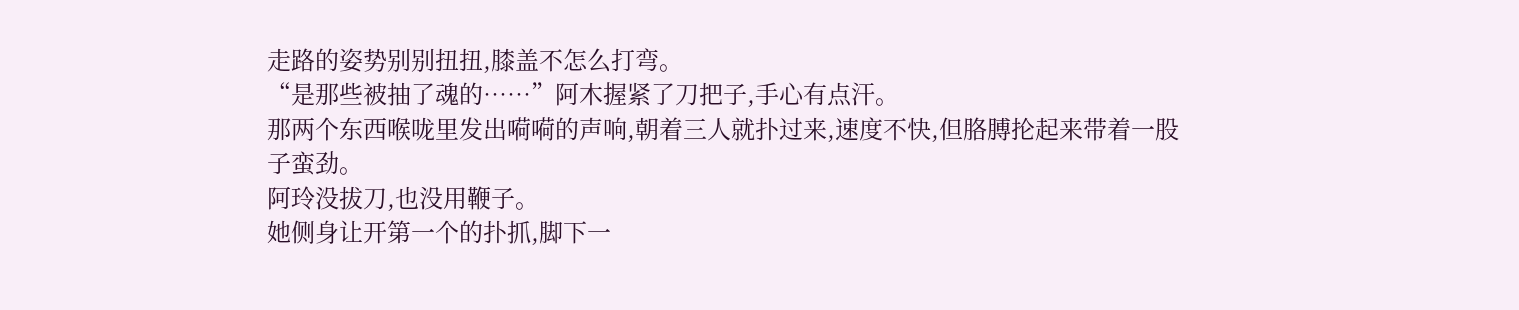走路的姿势别别扭扭,膝盖不怎么打弯。
“是那些被抽了魂的……”阿木握紧了刀把子,手心有点汗。
那两个东西喉咙里发出嗬嗬的声响,朝着三人就扑过来,速度不快,但胳膊抡起来带着一股子蛮劲。
阿玲没拔刀,也没用鞭子。
她侧身让开第一个的扑抓,脚下一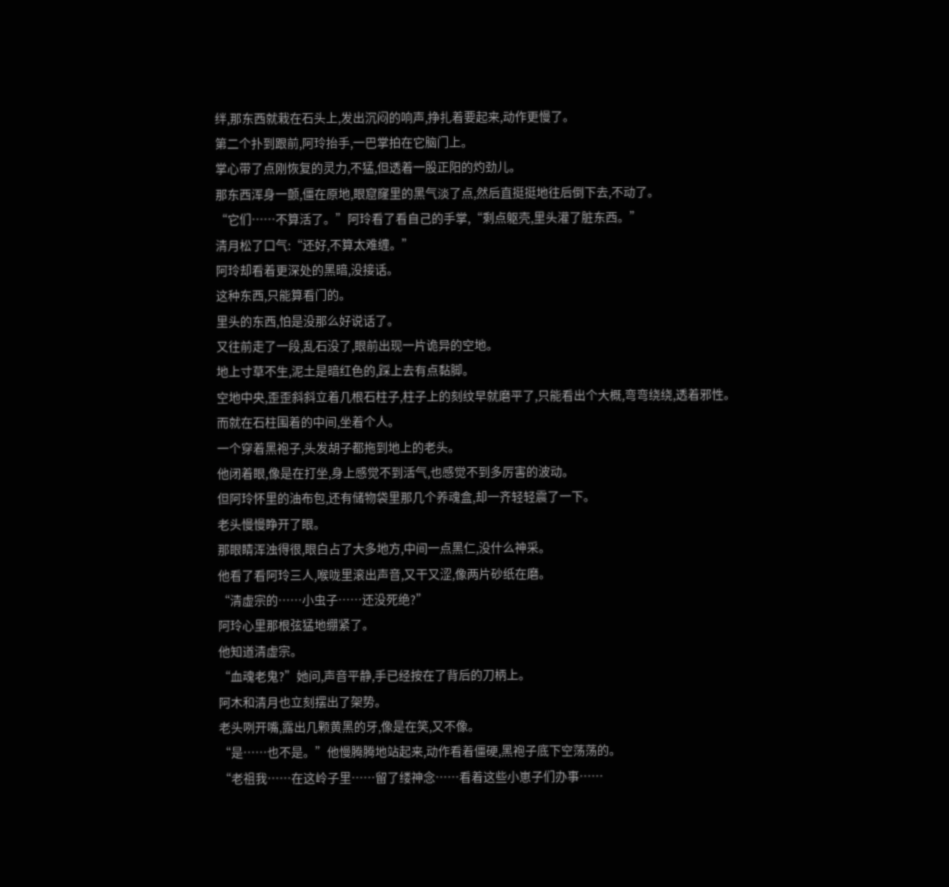绊,那东西就栽在石头上,发出沉闷的响声,挣扎着要起来,动作更慢了。
第二个扑到跟前,阿玲抬手,一巴掌拍在它脑门上。
掌心带了点刚恢复的灵力,不猛,但透着一股正阳的灼劲儿。
那东西浑身一颤,僵在原地,眼窟窿里的黑气淡了点,然后直挺挺地往后倒下去,不动了。
“它们……不算活了。”阿玲看了看自己的手掌,“剩点躯壳,里头灌了脏东西。”
清月松了口气:“还好,不算太难缠。”
阿玲却看着更深处的黑暗,没接话。
这种东西,只能算看门的。
里头的东西,怕是没那么好说话了。
又往前走了一段,乱石没了,眼前出现一片诡异的空地。
地上寸草不生,泥土是暗红色的,踩上去有点黏脚。
空地中央,歪歪斜斜立着几根石柱子,柱子上的刻纹早就磨平了,只能看出个大概,弯弯绕绕,透着邪性。
而就在石柱围着的中间,坐着个人。
一个穿着黑袍子,头发胡子都拖到地上的老头。
他闭着眼,像是在打坐,身上感觉不到活气,也感觉不到多厉害的波动。
但阿玲怀里的油布包,还有储物袋里那几个养魂盒,却一齐轻轻震了一下。
老头慢慢睁开了眼。
那眼睛浑浊得很,眼白占了大多地方,中间一点黑仁,没什么神采。
他看了看阿玲三人,喉咙里滚出声音,又干又涩,像两片砂纸在磨。
“清虚宗的……小虫子……还没死绝?”
阿玲心里那根弦猛地绷紧了。
他知道清虚宗。
“血魂老鬼?”她问,声音平静,手已经按在了背后的刀柄上。
阿木和清月也立刻摆出了架势。
老头咧开嘴,露出几颗黄黑的牙,像是在笑,又不像。
“是……也不是。”他慢腾腾地站起来,动作看着僵硬,黑袍子底下空荡荡的。
“老祖我……在这岭子里……留了缕神念……看着这些小崽子们办事……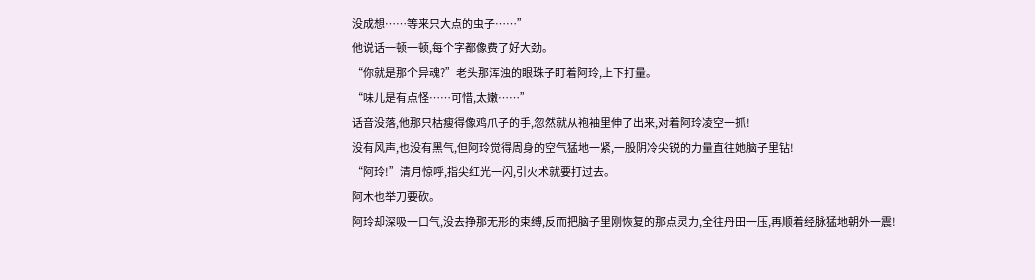没成想……等来只大点的虫子……”
他说话一顿一顿,每个字都像费了好大劲。
“你就是那个异魂?”老头那浑浊的眼珠子盯着阿玲,上下打量。
“味儿是有点怪……可惜,太嫩……”
话音没落,他那只枯瘦得像鸡爪子的手,忽然就从袍袖里伸了出来,对着阿玲凌空一抓!
没有风声,也没有黑气,但阿玲觉得周身的空气猛地一紧,一股阴冷尖锐的力量直往她脑子里钻!
“阿玲!”清月惊呼,指尖红光一闪,引火术就要打过去。
阿木也举刀要砍。
阿玲却深吸一口气,没去挣那无形的束缚,反而把脑子里刚恢复的那点灵力,全往丹田一压,再顺着经脉猛地朝外一震!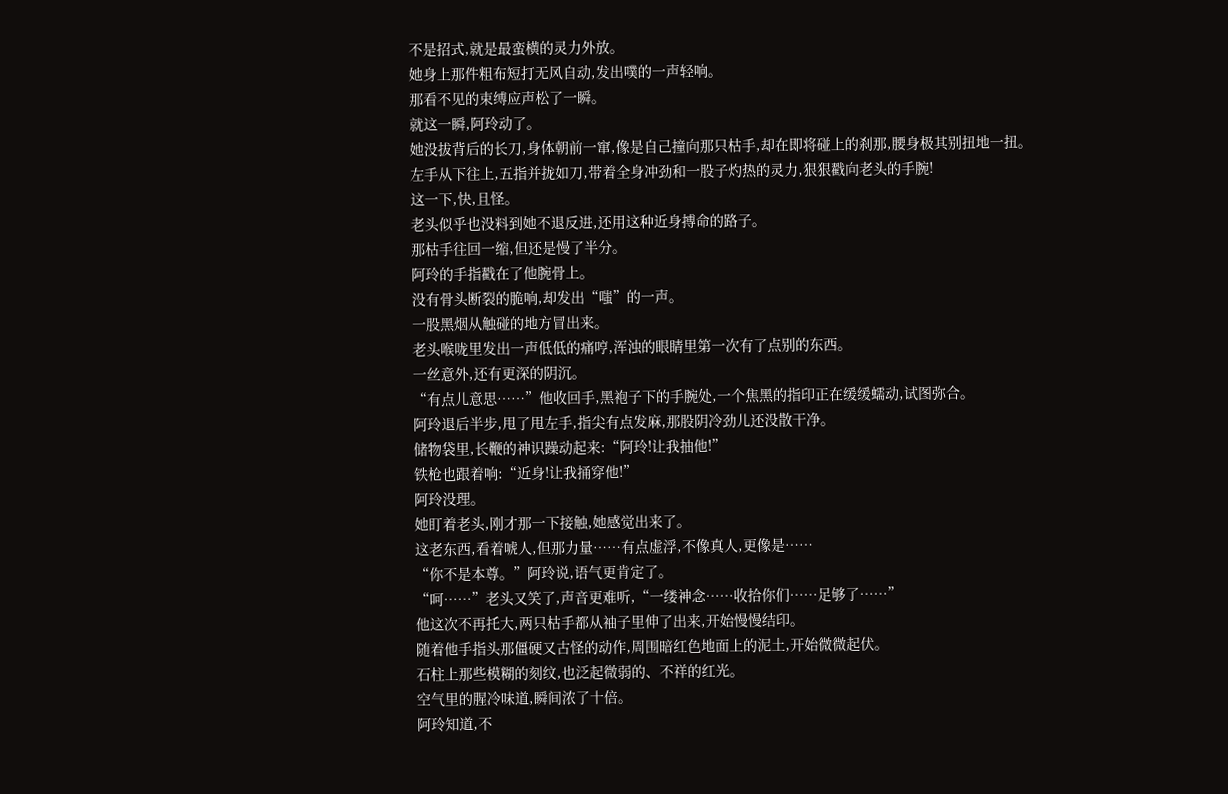不是招式,就是最蛮横的灵力外放。
她身上那件粗布短打无风自动,发出噗的一声轻响。
那看不见的束缚应声松了一瞬。
就这一瞬,阿玲动了。
她没拔背后的长刀,身体朝前一窜,像是自己撞向那只枯手,却在即将碰上的刹那,腰身极其别扭地一扭。
左手从下往上,五指并拢如刀,带着全身冲劲和一股子灼热的灵力,狠狠戳向老头的手腕!
这一下,快,且怪。
老头似乎也没料到她不退反进,还用这种近身搏命的路子。
那枯手往回一缩,但还是慢了半分。
阿玲的手指戳在了他腕骨上。
没有骨头断裂的脆响,却发出“嗤”的一声。
一股黑烟从触碰的地方冒出来。
老头喉咙里发出一声低低的痛哼,浑浊的眼睛里第一次有了点别的东西。
一丝意外,还有更深的阴沉。
“有点儿意思……”他收回手,黑袍子下的手腕处,一个焦黑的指印正在缓缓蠕动,试图弥合。
阿玲退后半步,甩了甩左手,指尖有点发麻,那股阴冷劲儿还没散干净。
储物袋里,长鞭的神识躁动起来:“阿玲!让我抽他!”
铁枪也跟着响:“近身!让我捅穿他!”
阿玲没理。
她盯着老头,刚才那一下接触,她感觉出来了。
这老东西,看着唬人,但那力量……有点虚浮,不像真人,更像是……
“你不是本尊。”阿玲说,语气更肯定了。
“呵……”老头又笑了,声音更难听,“一缕神念……收拾你们……足够了……”
他这次不再托大,两只枯手都从袖子里伸了出来,开始慢慢结印。
随着他手指头那僵硬又古怪的动作,周围暗红色地面上的泥土,开始微微起伏。
石柱上那些模糊的刻纹,也泛起微弱的、不祥的红光。
空气里的腥冷味道,瞬间浓了十倍。
阿玲知道,不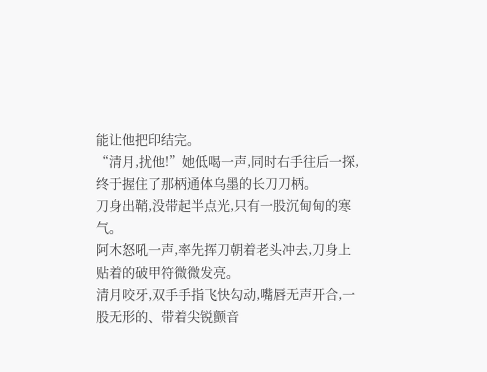能让他把印结完。
“清月,扰他!”她低喝一声,同时右手往后一探,终于握住了那柄通体乌墨的长刀刀柄。
刀身出鞘,没带起半点光,只有一股沉甸甸的寒气。
阿木怒吼一声,率先挥刀朝着老头冲去,刀身上贴着的破甲符微微发亮。
清月咬牙,双手手指飞快勾动,嘴唇无声开合,一股无形的、带着尖锐颤音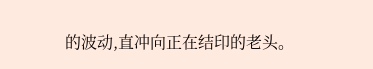的波动,直冲向正在结印的老头。